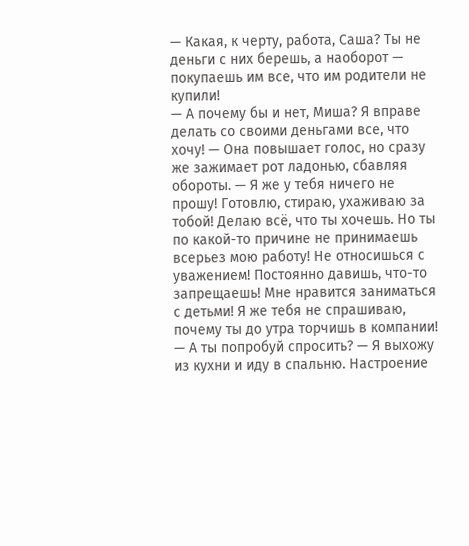— Какая, к черту, работа, Саша? Ты не деньги с них берешь, а наоборот — покупаешь им все, что им родители не купили!
— А почему бы и нет, Миша? Я вправе делать со своими деньгами все, что хочу! — Она повышает голос, но сразу же зажимает рот ладонью, сбавляя обороты. — Я же у тебя ничего не прошу! Готовлю, стираю, ухаживаю за тобой! Делаю всё, что ты хочешь. Но ты по какой-то причине не принимаешь всерьез мою работу! Не относишься с уважением! Постоянно давишь, что-то запрещаешь! Мне нравится заниматься с детьми! Я же тебя не спрашиваю, почему ты до утра торчишь в компании!
— А ты попробуй спросить? — Я выхожу из кухни и иду в спальню. Настроение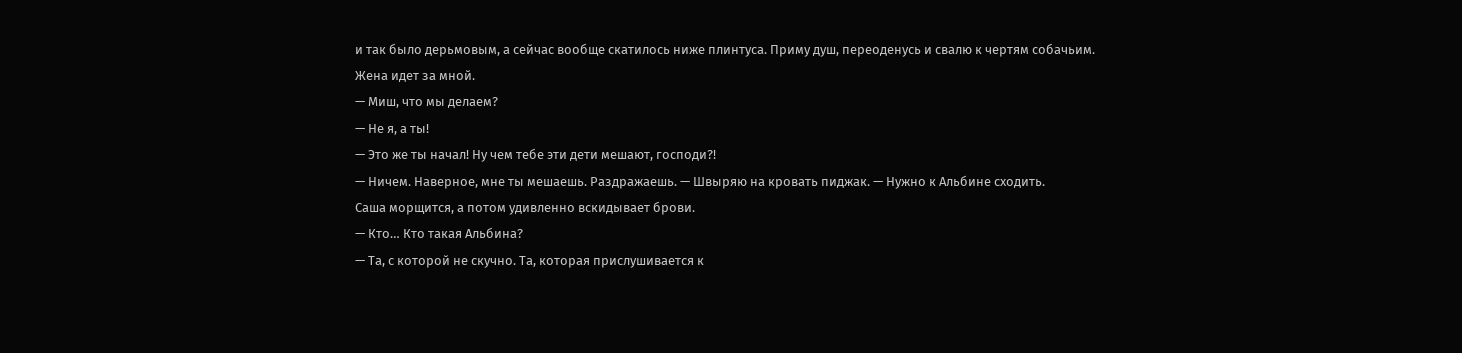и так было дерьмовым, а сейчас вообще скатилось ниже плинтуса. Приму душ, переоденусь и свалю к чертям собачьим.
Жена идет за мной.
— Миш, что мы делаем?
— Не я, а ты!
— Это же ты начал! Ну чем тебе эти дети мешают, господи?!
— Ничем. Наверное, мне ты мешаешь. Раздражаешь. — Швыряю на кровать пиджак. — Нужно к Альбине сходить.
Саша морщится, а потом удивленно вскидывает брови.
— Кто… Кто такая Альбина?
— Та, с которой не скучно. Та, которая прислушивается к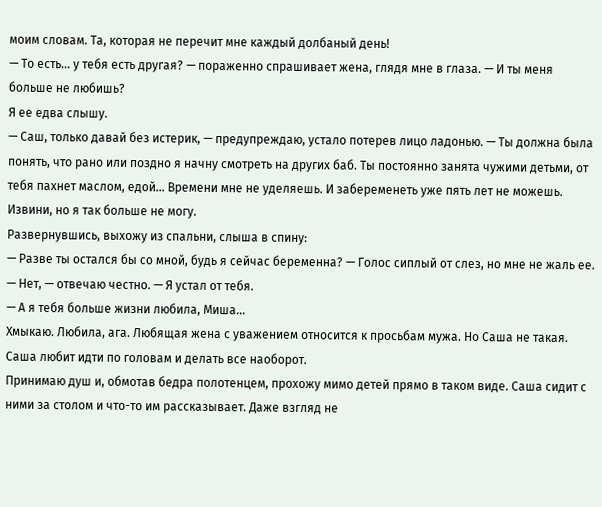моим словам. Та, которая не перечит мне каждый долбаный день!
— То есть… у тебя есть другая? — пораженно спрашивает жена, глядя мне в глаза. — И ты меня больше не любишь?
Я ее едва слышу.
— Саш, только давай без истерик, — предупреждаю, устало потерев лицо ладонью. — Ты должна была понять, что рано или поздно я начну смотреть на других баб. Ты постоянно занята чужими детьми, от тебя пахнет маслом, едой... Времени мне не уделяешь. И забеременеть уже пять лет не можешь. Извини, но я так больше не могу.
Развернувшись, выхожу из спальни, слыша в спину:
— Разве ты остался бы со мной, будь я сейчас беременна? — Голос сиплый от слез, но мне не жаль ее.
— Нет, — отвечаю честно. — Я устал от тебя.
— А я тебя больше жизни любила, Миша…
Хмыкаю. Любила, ага. Любящая жена с уважением относится к просьбам мужа. Но Саша не такая. Саша любит идти по головам и делать все наоборот.
Принимаю душ и, обмотав бедра полотенцем, прохожу мимо детей прямо в таком виде. Саша сидит с ними за столом и что-то им рассказывает. Даже взгляд не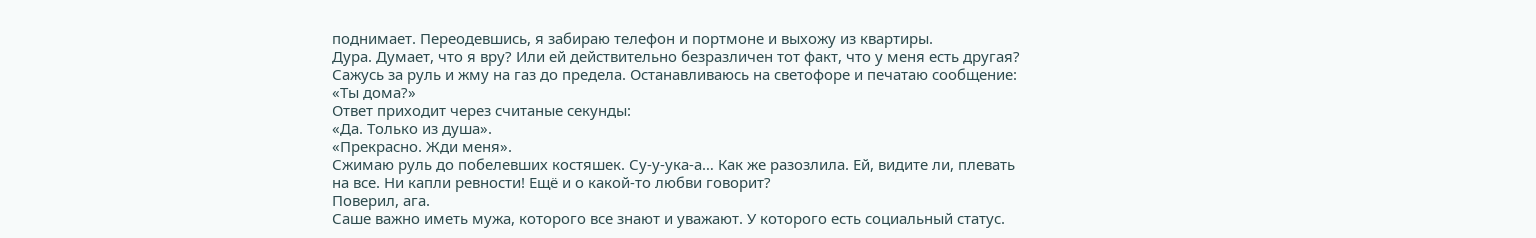поднимает. Переодевшись, я забираю телефон и портмоне и выхожу из квартиры.
Дура. Думает, что я вру? Или ей действительно безразличен тот факт, что у меня есть другая?
Сажусь за руль и жму на газ до предела. Останавливаюсь на светофоре и печатаю сообщение:
«Ты дома?»
Ответ приходит через считаные секунды:
«Да. Только из душа».
«Прекрасно. Жди меня».
Сжимаю руль до побелевших костяшек. Су-у-ука-а… Как же разозлила. Ей, видите ли, плевать на все. Ни капли ревности! Ещё и о какой-то любви говорит?
Поверил, ага.
Саше важно иметь мужа, которого все знают и уважают. У которого есть социальный статус.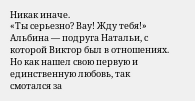Никак иначе.
«Ты серьезно? Вау! Жду тебя!»
Альбина — подруга Натальи, с которой Виктор был в отношениях. Но как нашел свою первую и единственную любовь, так смотался за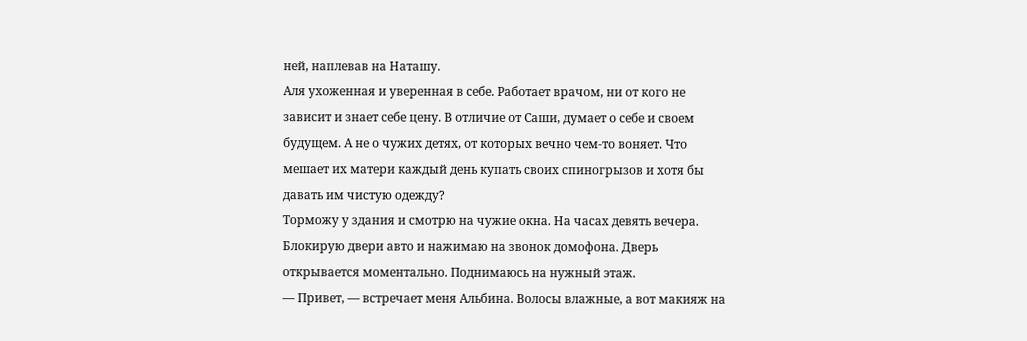ней, наплевав на Наташу.
Аля ухоженная и уверенная в себе. Работает врачом, ни от кого не зависит и знает себе цену. В отличие от Саши, думает о себе и своем будущем. А не о чужих детях, от которых вечно чем-то воняет. Что мешает их матери каждый день купать своих спиногрызов и хотя бы давать им чистую одежду?
Торможу у здания и смотрю на чужие окна. На часах девять вечера. Блокирую двери авто и нажимаю на звонок домофона. Дверь открывается моментально. Поднимаюсь на нужный этаж.
— Привет, — встречает меня Альбина. Волосы влажные, а вот макияж на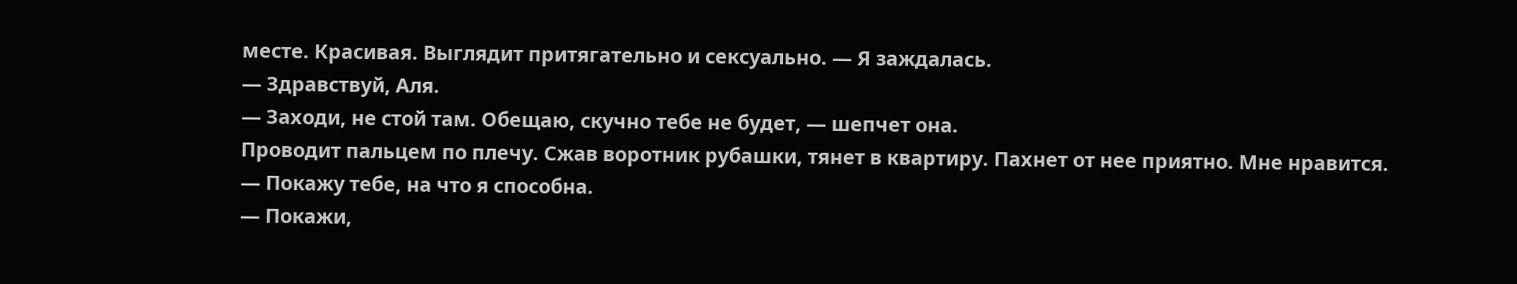месте. Красивая. Выглядит притягательно и сексуально. — Я заждалась.
— Здравствуй, Аля.
— Заходи, не стой там. Обещаю, скучно тебе не будет, — шепчет она.
Проводит пальцем по плечу. Сжав воротник рубашки, тянет в квартиру. Пахнет от нее приятно. Мне нравится.
— Покажу тебе, на что я способна.
— Покажи,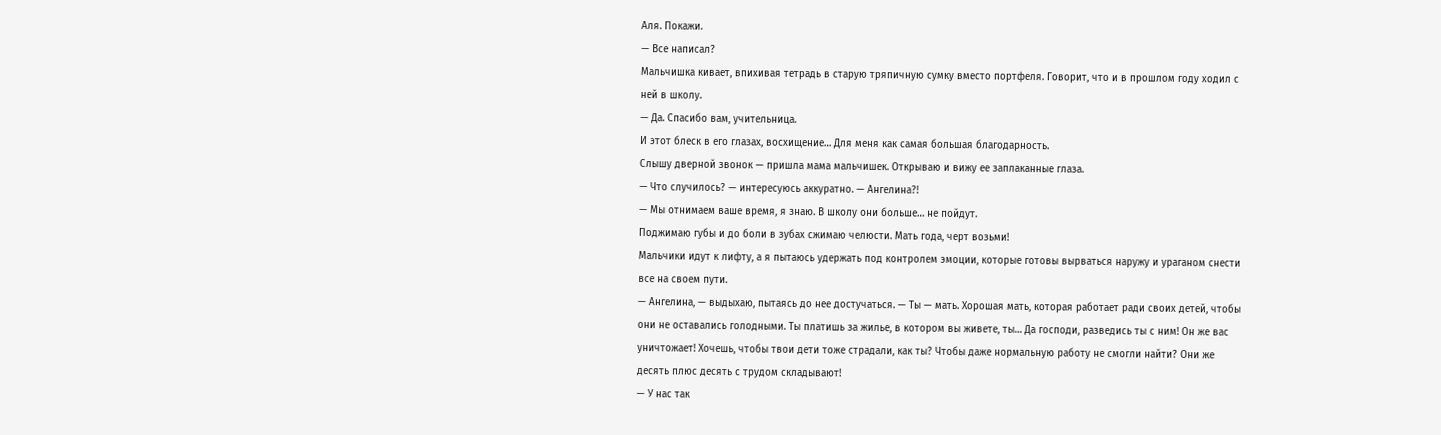Аля. Покажи.
— Все написал?
Мальчишка кивает, впихивая тетрадь в старую тряпичную сумку вместо портфеля. Говорит, что и в прошлом году ходил с ней в школу.
— Да. Спасибо вам, учительница.
И этот блеск в его глазах, восхищение… Для меня как самая большая благодарность.
Слышу дверной звонок — пришла мама мальчишек. Открываю и вижу ее заплаканные глаза.
— Что случилось? — интересуюсь аккуратно. — Ангелина?!
— Мы отнимаем ваше время, я знаю. В школу они больше… не пойдут.
Поджимаю губы и до боли в зубах сжимаю челюсти. Мать года, черт возьми!
Мальчики идут к лифту, а я пытаюсь удержать под контролем эмоции, которые готовы вырваться наружу и ураганом снести все на своем пути.
— Ангелина, — выдыхаю, пытаясь до нее достучаться. — Ты — мать. Хорошая мать, которая работает ради своих детей, чтобы они не оставались голодными. Ты платишь за жилье, в котором вы живете, ты… Да господи, разведись ты с ним! Он же вас уничтожает! Хочешь, чтобы твои дети тоже страдали, как ты? Чтобы даже нормальную работу не смогли найти? Они же десять плюс десять с трудом складывают!
— У нас так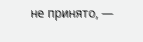не принято, —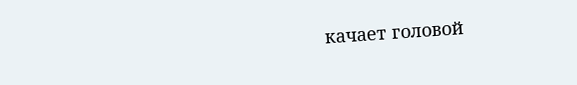качает головой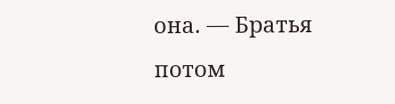она. — Братья потом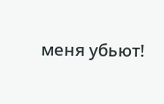меня убьют!